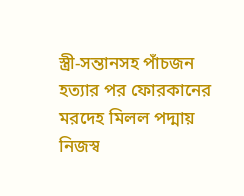স্ত্রী-সন্তানসহ পাঁচজন হত্যার পর ফোরকানের মরদেহ মিলল পদ্মায়
নিজস্ব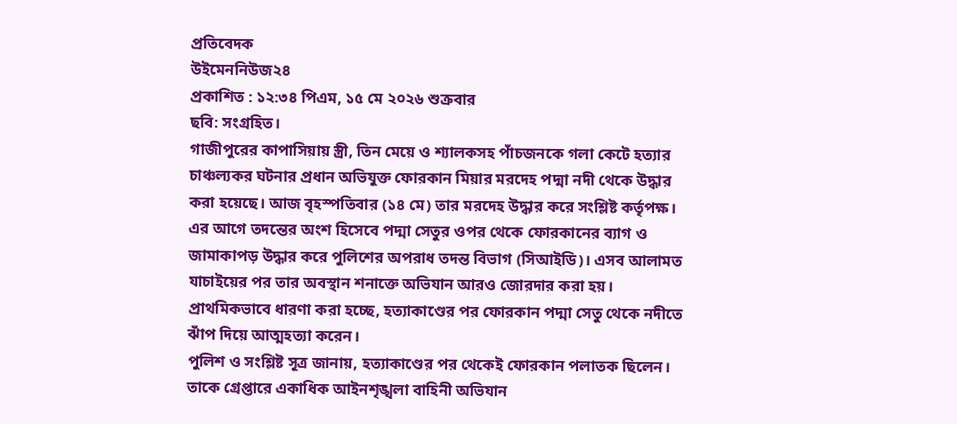প্রতিবেদক
উইমেননিউজ২৪
প্রকাশিত : ১২:৩৪ পিএম, ১৫ মে ২০২৬ শুক্রবার
ছবি: সংগ্রহিত।
গাজীপুরের কাপাসিয়ায় স্ত্রী, তিন মেয়ে ও শ্যালকসহ পাঁচজনকে গলা কেটে হত্যার চাঞ্চল্যকর ঘটনার প্রধান অভিযুক্ত ফোরকান মিয়ার মরদেহ পদ্মা নদী থেকে উদ্ধার করা হয়েছে। আজ বৃহস্পতিবার (১৪ মে) তার মরদেহ উদ্ধার করে সংশ্লিষ্ট কর্তৃপক্ষ।
এর আগে তদন্তের অংশ হিসেবে পদ্মা সেতুর ওপর থেকে ফোরকানের ব্যাগ ও জামাকাপড় উদ্ধার করে পুলিশের অপরাধ তদন্ত বিভাগ (সিআইডি)। এসব আলামত যাচাইয়ের পর তার অবস্থান শনাক্তে অভিযান আরও জোরদার করা হয়। প্রাথমিকভাবে ধারণা করা হচ্ছে, হত্যাকাণ্ডের পর ফোরকান পদ্মা সেতু থেকে নদীতে ঝাঁপ দিয়ে আত্মহত্যা করেন।
পুলিশ ও সংশ্লিষ্ট সূত্র জানায়, হত্যাকাণ্ডের পর থেকেই ফোরকান পলাতক ছিলেন। তাকে গ্রেপ্তারে একাধিক আইনশৃঙ্খলা বাহিনী অভিযান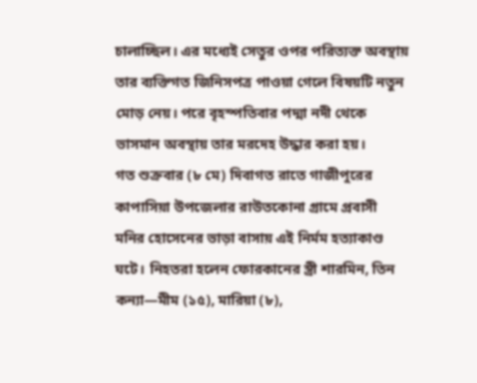চালাচ্ছিল। এর মধ্যেই সেতুর ওপর পরিত্যক্ত অবস্থায় তার ব্যক্তিগত জিনিসপত্র পাওয়া গেলে বিষয়টি নতুন মোড় নেয়। পরে বৃহস্পতিবার পদ্মা নদী থেকে ভাসমান অবস্থায় তার মরদেহ উদ্ধার করা হয়।
গত শুক্রবার (৮ মে) দিবাগত রাতে গাজীপুরের কাপাসিয়া উপজেলার রাউতকোনা গ্রামে প্রবাসী মনির হোসেনের ভাড়া বাসায় এই নির্মম হত্যাকাণ্ড ঘটে। নিহতরা হলেন ফোরকানের স্ত্রী শারমিন, তিন কন্যা—মীম (১৫), মারিয়া (৮),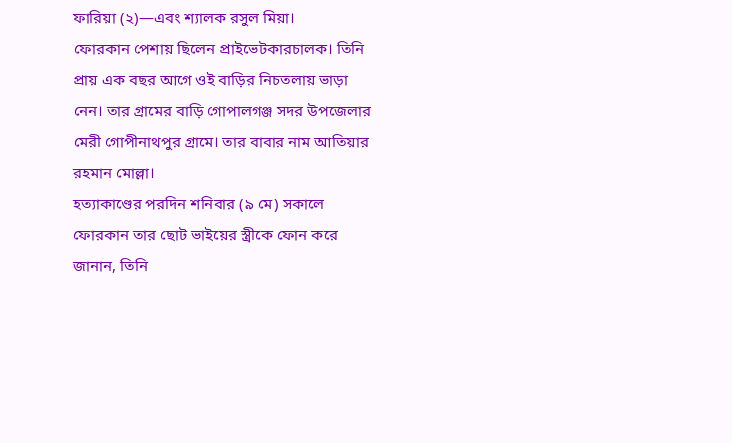ফারিয়া (২)—এবং শ্যালক রসুল মিয়া।
ফোরকান পেশায় ছিলেন প্রাইভেটকারচালক। তিনি প্রায় এক বছর আগে ওই বাড়ির নিচতলায় ভাড়া নেন। তার গ্রামের বাড়ি গোপালগঞ্জ সদর উপজেলার মেরী গোপীনাথপুর গ্রামে। তার বাবার নাম আতিয়ার রহমান মোল্লা।
হত্যাকাণ্ডের পরদিন শনিবার (৯ মে) সকালে ফোরকান তার ছোট ভাইয়ের স্ত্রীকে ফোন করে জানান, তিনি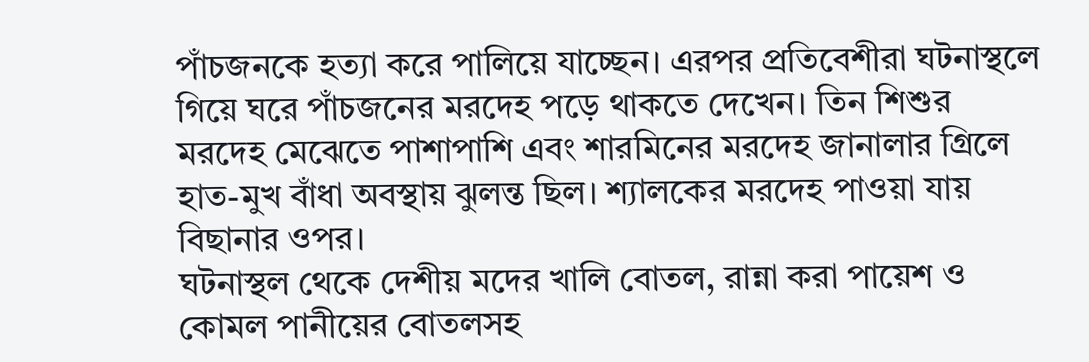পাঁচজনকে হত্যা করে পালিয়ে যাচ্ছেন। এরপর প্রতিবেশীরা ঘটনাস্থলে গিয়ে ঘরে পাঁচজনের মরদেহ পড়ে থাকতে দেখেন। তিন শিশুর মরদেহ মেঝেতে পাশাপাশি এবং শারমিনের মরদেহ জানালার গ্রিলে হাত-মুখ বাঁধা অবস্থায় ঝুলন্ত ছিল। শ্যালকের মরদেহ পাওয়া যায় বিছানার ওপর।
ঘটনাস্থল থেকে দেশীয় মদের খালি বোতল, রান্না করা পায়েশ ও কোমল পানীয়ের বোতলসহ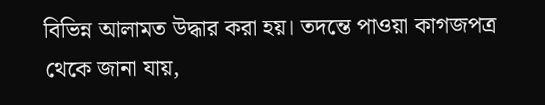বিভিন্ন আলামত উদ্ধার করা হয়। তদন্তে পাওয়া কাগজপত্র থেকে জানা যায়,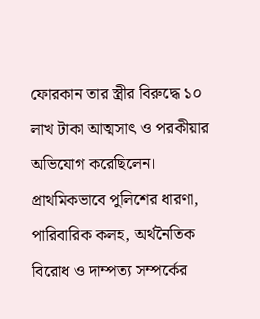ফোরকান তার স্ত্রীর বিরুদ্ধে ১০ লাখ টাকা আত্মসাৎ ও পরকীয়ার অভিযোগ করেছিলেন।
প্রাথমিকভাবে পুলিশের ধারণা, পারিবারিক কলহ, অর্থনৈতিক বিরোধ ও দাম্পত্য সম্পর্কের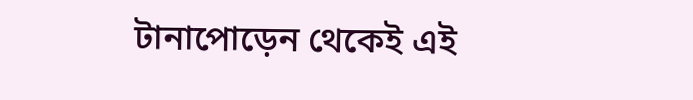টানাপোড়েন থেকেই এই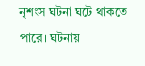নৃশংস ঘটনা ঘটে থাকতে পারে। ঘটনায়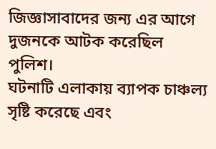জিজ্ঞাসাবাদের জন্য এর আগে দুজনকে আটক করেছিল পুলিশ।
ঘটনাটি এলাকায় ব্যাপক চাঞ্চল্য সৃষ্টি করেছে এবং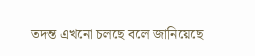তদন্ত এখনো চলছে বলে জানিয়েছে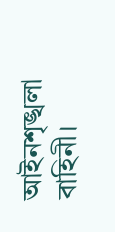আইনশৃঙ্খলা বাহিনী।